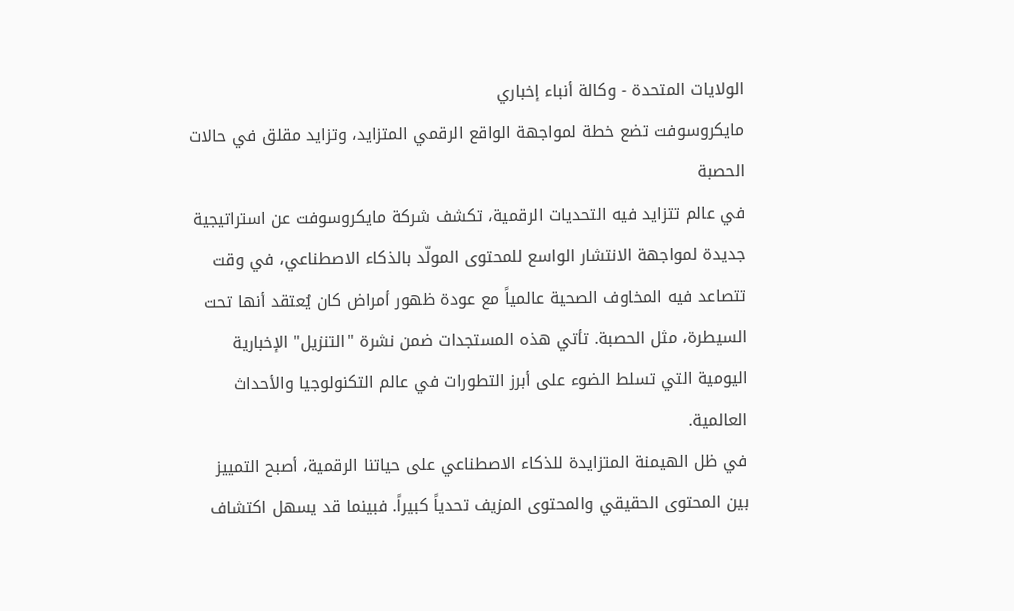الولايات المتحدة - وكالة أنباء إخباري
مايكروسوفت تضع خطة لمواجهة الواقع الرقمي المتزايد، وتزايد مقلق في حالات الحصبة
في عالم تتزايد فيه التحديات الرقمية، تكشف شركة مايكروسوفت عن استراتيجية جديدة لمواجهة الانتشار الواسع للمحتوى المولّد بالذكاء الاصطناعي، في وقت تتصاعد فيه المخاوف الصحية عالمياً مع عودة ظهور أمراض كان يُعتقد أنها تحت السيطرة، مثل الحصبة. تأتي هذه المستجدات ضمن نشرة "التنزيل" الإخبارية اليومية التي تسلط الضوء على أبرز التطورات في عالم التكنولوجيا والأحداث العالمية.
في ظل الهيمنة المتزايدة للذكاء الاصطناعي على حياتنا الرقمية، أصبح التمييز بين المحتوى الحقيقي والمحتوى المزيف تحدياً كبيراً. فبينما قد يسهل اكتشاف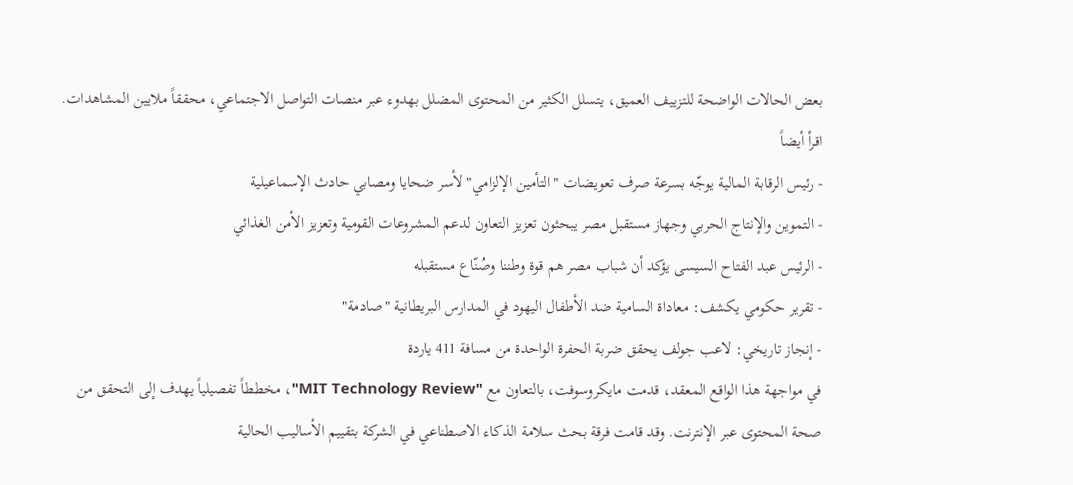بعض الحالات الواضحة للتزييف العميق، يتسلل الكثير من المحتوى المضلل بهدوء عبر منصات التواصل الاجتماعي، محققاً ملايين المشاهدات.
اقرأ أيضاً
- رئيس الرقابة المالية يوجّه بسرعة صرف تعويضات "التأمين الإلزامي" لأسر ضحايا ومصابي حادث الإسماعيلية
- التموين والإنتاج الحربي وجهاز مستقبل مصر يبحثون تعزيز التعاون لدعم المشروعات القومية وتعزيز الأمن الغذائي
- الرئيس عبد الفتاح السيسى يؤكد أن شباب مصر هم قوة وطننا وصُنّاع مستقبله
- تقرير حكومي يكشف: معاداة السامية ضد الأطفال اليهود في المدارس البريطانية "صادمة"
- إنجاز تاريخي: لاعب جولف يحقق ضربة الحفرة الواحدة من مسافة 411 ياردة
في مواجهة هذا الواقع المعقد، قدمت مايكروسوفت، بالتعاون مع "MIT Technology Review"، مخططاً تفصيلياً يهدف إلى التحقق من صحة المحتوى عبر الإنترنت. وقد قامت فرقة بحث سلامة الذكاء الاصطناعي في الشركة بتقييم الأساليب الحالية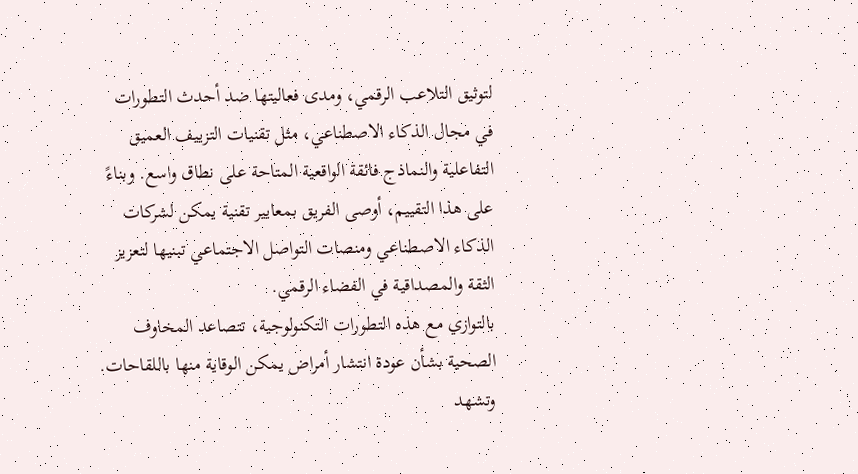لتوثيق التلاعب الرقمي، ومدى فعاليتها ضد أحدث التطورات في مجال الذكاء الاصطناعي، مثل تقنيات التزييف العميق التفاعلية والنماذج فائقة الواقعية المتاحة على نطاق واسع. وبناءً على هذا التقييم، أوصى الفريق بمعايير تقنية يمكن لشركات الذكاء الاصطناعي ومنصات التواصل الاجتماعي تبنيها لتعزيز الثقة والمصداقية في الفضاء الرقمي.
بالتوازي مع هذه التطورات التكنولوجية، تتصاعد المخاوف الصحية بشأن عودة انتشار أمراض يمكن الوقاية منها باللقاحات. وتشهد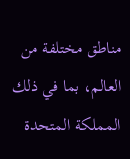مناطق مختلفة من العالم، بما في ذلك المملكة المتحدة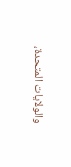والولايات المتحدة،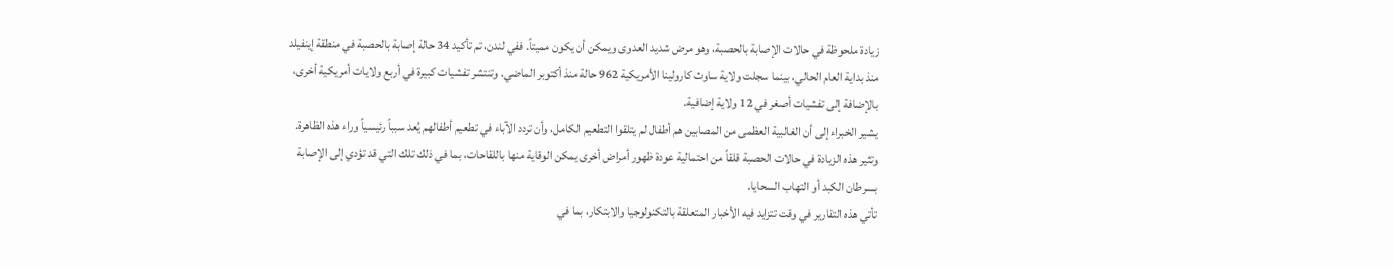زيادة ملحوظة في حالات الإصابة بالحصبة، وهو مرض شديد العدوى ويمكن أن يكون مميتاً. ففي لندن، تم تأكيد 34 حالة إصابة بالحصبة في منطقة إينفيلد منذ بداية العام الحالي، بينما سجلت ولاية ساوث كارولينا الأمريكية 962 حالة منذ أكتوبر الماضي. وتنتشر تفشيات كبيرة في أربع ولايات أمريكية أخرى، بالإضافة إلى تفشيات أصغر في 12 ولاية إضافية.
يشير الخبراء إلى أن الغالبية العظمى من المصابين هم أطفال لم يتلقوا التطعيم الكامل، وأن تردد الآباء في تطعيم أطفالهم يُعد سبباً رئيسياً وراء هذه الظاهرة. وتثير هذه الزيادة في حالات الحصبة قلقاً من احتمالية عودة ظهور أمراض أخرى يمكن الوقاية منها باللقاحات، بما في ذلك تلك التي قد تؤدي إلى الإصابة بسرطان الكبد أو التهاب السحايا.
تأتي هذه التقارير في وقت تتزايد فيه الأخبار المتعلقة بالتكنولوجيا والابتكار، بما في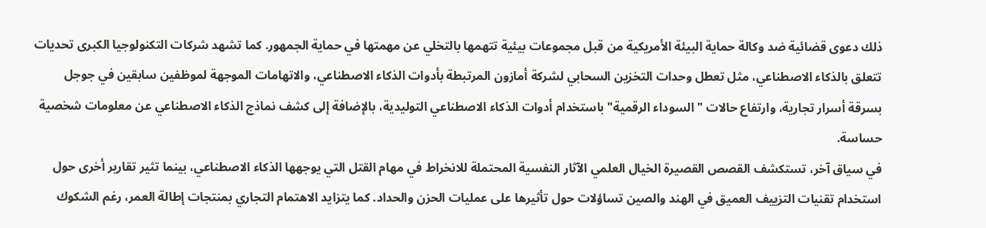ذلك دعوى قضائية ضد وكالة حماية البيئة الأمريكية من قبل مجموعات بيئية تتهمها بالتخلي عن مهمتها في حماية الجمهور. كما تشهد شركات التكنولوجيا الكبرى تحديات تتعلق بالذكاء الاصطناعي، مثل تعطل وحدات التخزين السحابي لشركة أمازون المرتبطة بأدوات الذكاء الاصطناعي، والاتهامات الموجهة لموظفين سابقين في جوجل بسرقة أسرار تجارية، وارتفاع حالات "السوداء الرقمية" باستخدام أدوات الذكاء الاصطناعي التوليدية، بالإضافة إلى كشف نماذج الذكاء الاصطناعي عن معلومات شخصية حساسة.
في سياق آخر، تستكشف القصص القصيرة الخيال العلمي الآثار النفسية المحتملة للانخراط في مهام القتل التي يوجهها الذكاء الاصطناعي، بينما تثير تقارير أخرى حول استخدام تقنيات التزييف العميق في الهند والصين تساؤلات حول تأثيرها على عمليات الحزن والحداد. كما يتزايد الاهتمام التجاري بمنتجات إطالة العمر، رغم الشكوك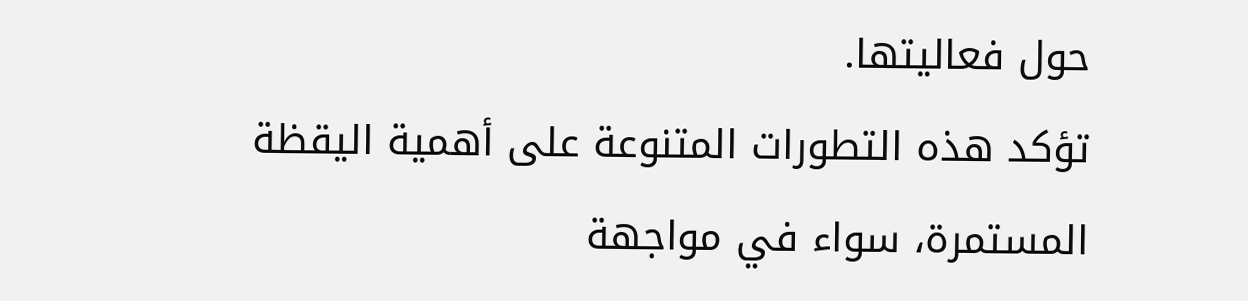حول فعاليتها.
تؤكد هذه التطورات المتنوعة على أهمية اليقظة المستمرة، سواء في مواجهة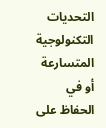التحديات التكنولوجية المتسارعة أو في الحفاظ على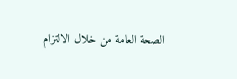الصحة العامة من خلال الالتزام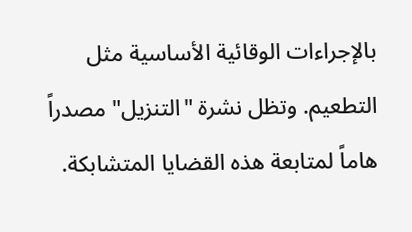بالإجراءات الوقائية الأساسية مثل التطعيم. وتظل نشرة "التنزيل" مصدراً هاماً لمتابعة هذه القضايا المتشابكة.